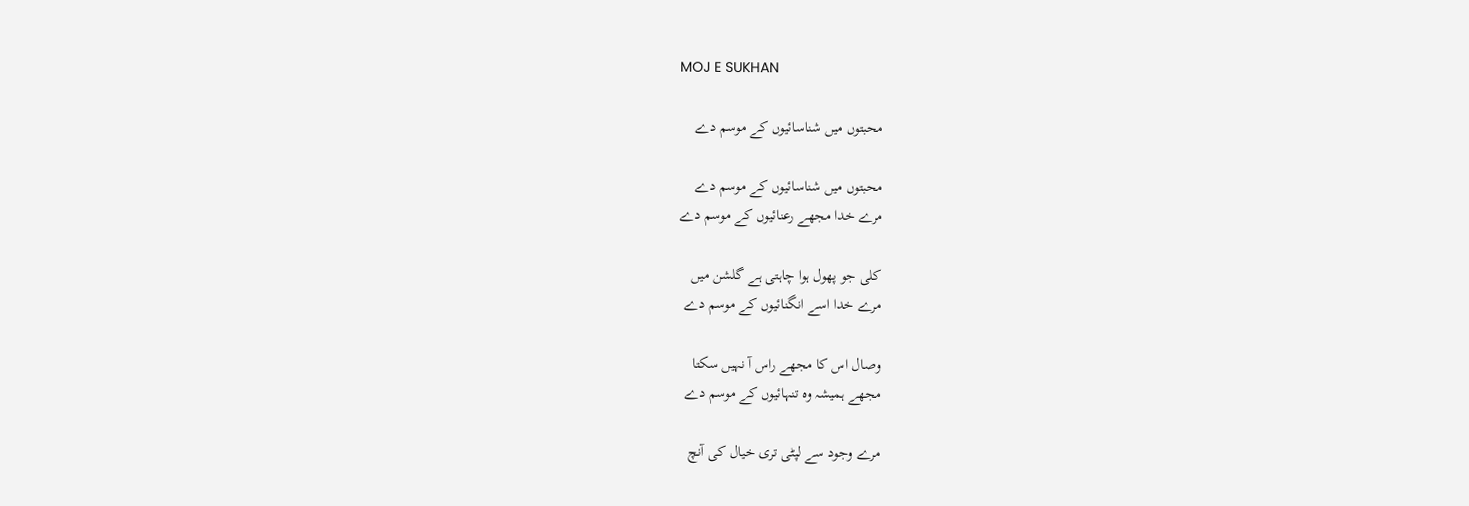MOJ E SUKHAN

محبتوں میں شناسائیوں کے موسم دے

محبتوں میں شناسائیوں کے موسم دے
مرے خدا مجھے رعنائیوں کے موسم دے

کلی جو پھول ہوا چاہتی ہے گلشن میں
مرے خدا اسے انگنائیوں کے موسم دے

وصال اس کا مجھے راس آ نہیں سکتا
مجھے ہمیشہ وہ تنہائیوں کے موسم دے

مرے وجود سے لپٹی تری خیال کی آنچ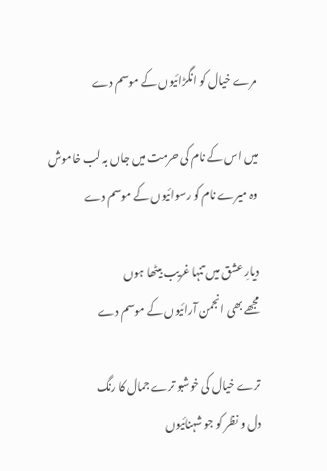مرے خیال کو انگڑائیوں کے موسم دے

میں اس کے نام کی حرمت میں جاں بہ لب خاموش
وہ میرے نام کو رسوائیوں کے موسم دے

دیارِ عشق میں تنہا غریب بیٹھا ہوں
مجھے بھی انجمن آرائیوں کے موسم دے

ترے خیال کی خوشبو ترے جمال کا رنگ
دل و نظر کو جو شہنائیوں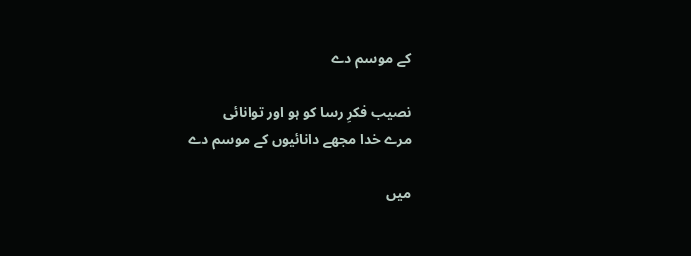کے موسم دے

نصیب فکرِ رسا کو ہو اور توانائی
مرے خدا مجھے دانائیوں کے موسم دے

میں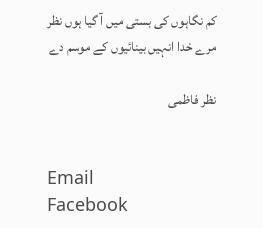کم نگاہوں کی بستی میں آ گیا ہوں نظر
مرے خدا انہیں بینائیوں کے موسم دے

نظر فاظمی


Email
Facebook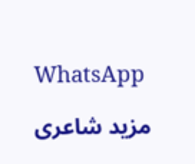WhatsApp

مزید شاعری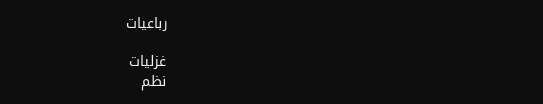رباعیات

غزلیات
نظم